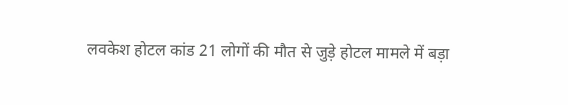लवकेश होटल कांड 21 लोगों की मौत से जुड़े होटल मामले में बड़ा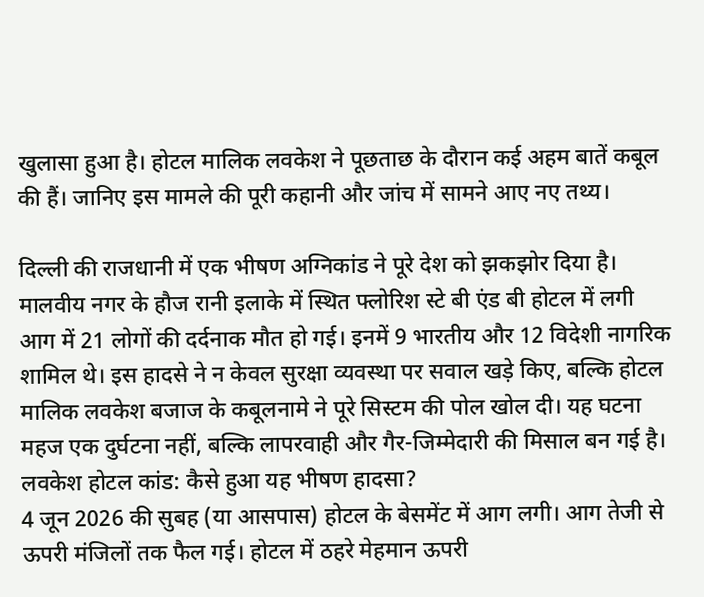खुलासा हुआ है। होटल मालिक लवकेश ने पूछताछ के दौरान कई अहम बातें कबूल की हैं। जानिए इस मामले की पूरी कहानी और जांच में सामने आए नए तथ्य।

दिल्ली की राजधानी में एक भीषण अग्निकांड ने पूरे देश को झकझोर दिया है। मालवीय नगर के हौज रानी इलाके में स्थित फ्लोरिश स्टे बी एंड बी होटल में लगी आग में 21 लोगों की दर्दनाक मौत हो गई। इनमें 9 भारतीय और 12 विदेशी नागरिक शामिल थे। इस हादसे ने न केवल सुरक्षा व्यवस्था पर सवाल खड़े किए, बल्कि होटल मालिक लवकेश बजाज के कबूलनामे ने पूरे सिस्टम की पोल खोल दी। यह घटना महज एक दुर्घटना नहीं, बल्कि लापरवाही और गैर-जिम्मेदारी की मिसाल बन गई है।
लवकेश होटल कांड: कैसे हुआ यह भीषण हादसा?
4 जून 2026 की सुबह (या आसपास) होटल के बेसमेंट में आग लगी। आग तेजी से ऊपरी मंजिलों तक फैल गई। होटल में ठहरे मेहमान ऊपरी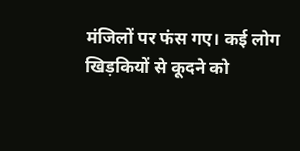मंजिलों पर फंस गए। कई लोग खिड़कियों से कूदने को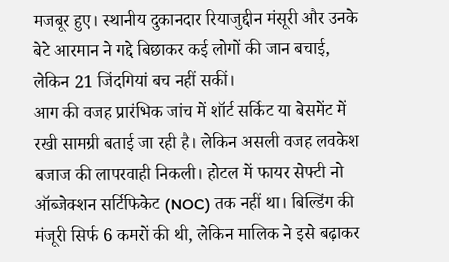मजबूर हुए। स्थानीय दुकानदार रियाजुद्दीन मंसूरी और उनके बेटे आरमान ने गद्दे बिछाकर कई लोगों की जान बचाई, लेकिन 21 जिंदगियां बच नहीं सकीं।
आग की वजह प्रारंभिक जांच में शॉर्ट सर्किट या बेसमेंट में रखी सामग्री बताई जा रही है। लेकिन असली वजह लवकेश बजाज की लापरवाही निकली। होटल में फायर सेफ्टी नो ऑब्जेक्शन सर्टिफिकेट (NOC) तक नहीं था। बिल्डिंग की मंजूरी सिर्फ 6 कमरों की थी, लेकिन मालिक ने इसे बढ़ाकर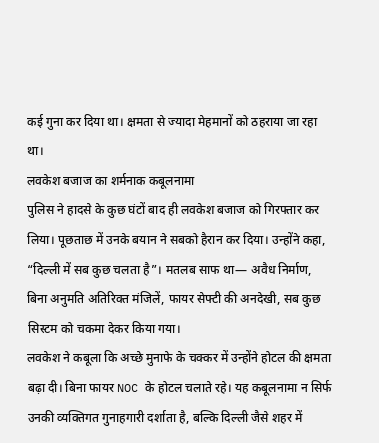कई गुना कर दिया था। क्षमता से ज्यादा मेहमानों को ठहराया जा रहा था।
लवकेश बजाज का शर्मनाक कबूलनामा
पुलिस ने हादसे के कुछ घंटों बाद ही लवकेश बजाज को गिरफ्तार कर लिया। पूछताछ में उनके बयान ने सबको हैरान कर दिया। उन्होंने कहा, “दिल्ली में सब कुछ चलता है”। मतलब साफ था— अवैध निर्माण, बिना अनुमति अतिरिक्त मंजिलें, फायर सेफ्टी की अनदेखी, सब कुछ सिस्टम को चकमा देकर किया गया।
लवकेश ने कबूला कि अच्छे मुनाफे के चक्कर में उन्होंने होटल की क्षमता बढ़ा दी। बिना फायर NOC के होटल चलाते रहे। यह कबूलनामा न सिर्फ उनकी व्यक्तिगत गुनाहगारी दर्शाता है, बल्कि दिल्ली जैसे शहर में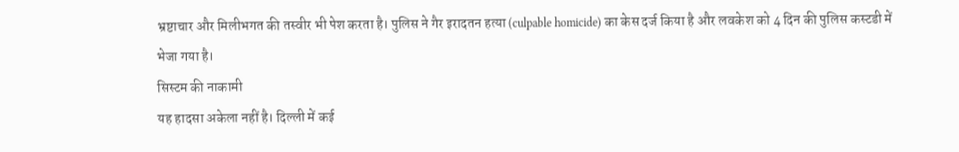भ्रष्टाचार और मिलीभगत की तस्वीर भी पेश करता है। पुलिस ने गैर इरादतन हत्या (culpable homicide) का केस दर्ज किया है और लवकेश को 4 दिन की पुलिस कस्टडी में भेजा गया है।
सिस्टम की नाकामी
यह हादसा अकेला नहीं है। दिल्ली में कई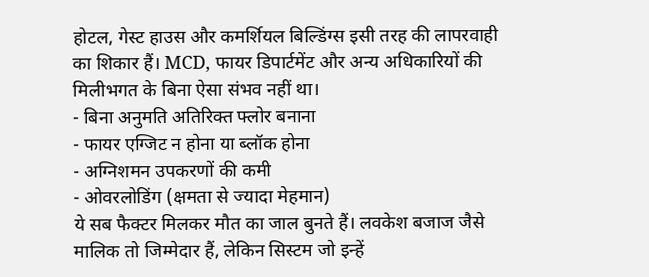होटल, गेस्ट हाउस और कमर्शियल बिल्डिंग्स इसी तरह की लापरवाही का शिकार हैं। MCD, फायर डिपार्टमेंट और अन्य अधिकारियों की मिलीभगत के बिना ऐसा संभव नहीं था।
- बिना अनुमति अतिरिक्त फ्लोर बनाना
- फायर एग्जिट न होना या ब्लॉक होना
- अग्निशमन उपकरणों की कमी
- ओवरलोडिंग (क्षमता से ज्यादा मेहमान)
ये सब फैक्टर मिलकर मौत का जाल बुनते हैं। लवकेश बजाज जैसे मालिक तो जिम्मेदार हैं, लेकिन सिस्टम जो इन्हें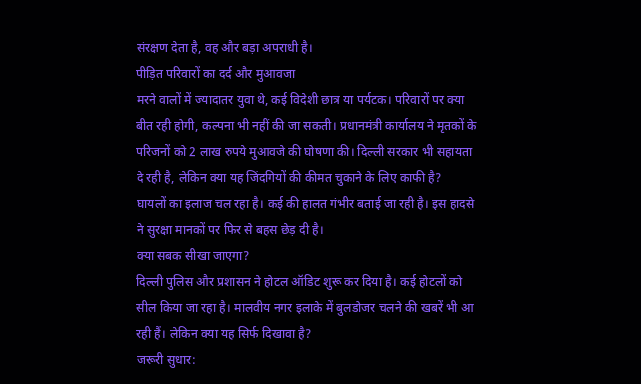संरक्षण देता है, वह और बड़ा अपराधी है।
पीड़ित परिवारों का दर्द और मुआवजा
मरने वालों में ज्यादातर युवा थे, कई विदेशी छात्र या पर्यटक। परिवारों पर क्या बीत रही होगी, कल्पना भी नहीं की जा सकती। प्रधानमंत्री कार्यालय ने मृतकों के परिजनों को 2 लाख रुपये मुआवजे की घोषणा की। दिल्ली सरकार भी सहायता दे रही है, लेकिन क्या यह जिंदगियों की कीमत चुकाने के लिए काफी है?
घायलों का इलाज चल रहा है। कई की हालत गंभीर बताई जा रही है। इस हादसे ने सुरक्षा मानकों पर फिर से बहस छेड़ दी है।
क्या सबक सीखा जाएगा?
दिल्ली पुलिस और प्रशासन ने होटल ऑडिट शुरू कर दिया है। कई होटलों को सील किया जा रहा है। मालवीय नगर इलाके में बुलडोजर चलने की खबरें भी आ रही हैं। लेकिन क्या यह सिर्फ दिखावा है?
जरूरी सुधार: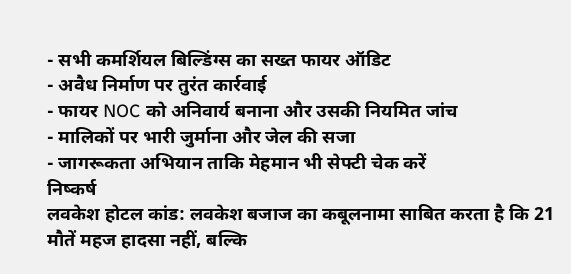- सभी कमर्शियल बिल्डिंग्स का सख्त फायर ऑडिट
- अवैध निर्माण पर तुरंत कार्रवाई
- फायर NOC को अनिवार्य बनाना और उसकी नियमित जांच
- मालिकों पर भारी जुर्माना और जेल की सजा
- जागरूकता अभियान ताकि मेहमान भी सेफ्टी चेक करें
निष्कर्ष
लवकेश होटल कांड: लवकेश बजाज का कबूलनामा साबित करता है कि 21 मौतें महज हादसा नहीं, बल्कि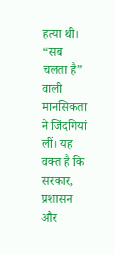हत्या थी। “सब चलता है” वाली मानसिकता ने जिंदगियां लीं। यह वक्त है कि सरकार, प्रशासन और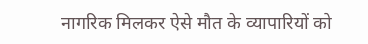नागरिक मिलकर ऐसे मौत के व्यापारियों को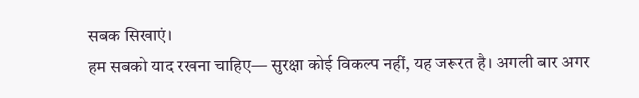सबक सिखाएं।
हम सबको याद रखना चाहिए— सुरक्षा कोई विकल्प नहीं, यह जरूरत है। अगली बार अगर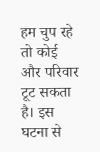हम चुप रहे तो कोई और परिवार टूट सकता है। इस घटना से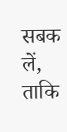सबक लें, ताकि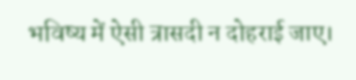भविष्य में ऐसी त्रासदी न दोहराई जाए।